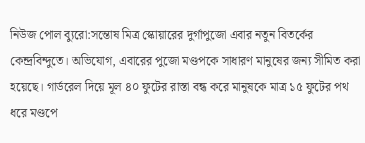নিউজ পোল ব্যুরো:সন্তোষ মিত্র স্কোয়ারের দুর্গাপুজো এবার নতুন বিতর্কের কেন্দ্রবিন্দুতে। অভিযোগ, এবারের পুজো মণ্ডপকে সাধারণ মানুষের জন্য সীমিত করা হয়েছে। গার্ডরেল দিয়ে মূল ৪০ ফুটের রাস্তা বন্ধ করে মানুষকে মাত্র ১৫ ফুটের পথ ধরে মণ্ডপে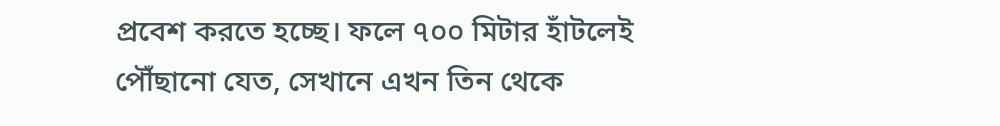প্রবেশ করতে হচ্ছে। ফলে ৭০০ মিটার হাঁটলেই পৌঁছানো যেত, সেখানে এখন তিন থেকে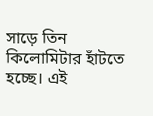সাড়ে তিন কিলোমিটার হাঁটতে হচ্ছে। এই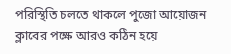পরিস্থিতি চলতে থাকলে পুজো আয়োজন ক্লাবের পক্ষে আরও কঠিন হয়ে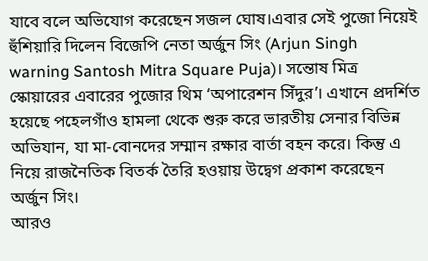যাবে বলে অভিযোগ করেছেন সজল ঘোষ।এবার সেই পুজো নিয়েই হুঁশিয়ারি দিলেন বিজেপি নেতা অর্জুন সিং (Arjun Singh warning Santosh Mitra Square Puja)। সন্তোষ মিত্র স্কোয়ারের এবারের পুজোর থিম ‘অপারেশন সিঁদুর’। এখানে প্রদর্শিত হয়েছে পহেলগাঁও হামলা থেকে শুরু করে ভারতীয় সেনার বিভিন্ন অভিযান, যা মা-বোনদের সম্মান রক্ষার বার্তা বহন করে। কিন্তু এ নিয়ে রাজনৈতিক বিতর্ক তৈরি হওয়ায় উদ্বেগ প্রকাশ করেছেন অর্জুন সিং।
আরও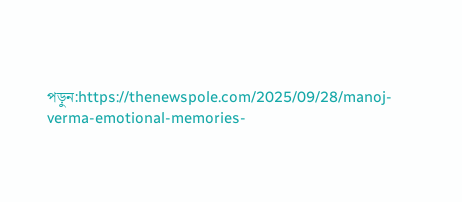পড়ুন:https://thenewspole.com/2025/09/28/manoj-verma-emotional-memories-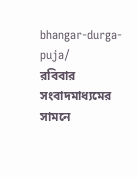bhangar-durga-puja/
রবিবার সংবাদমাধ্যমের সামনে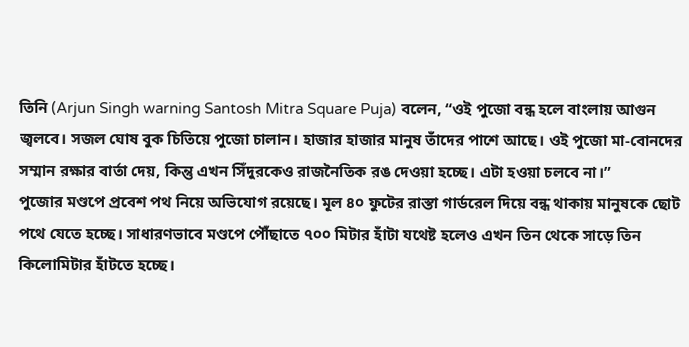তিনি (Arjun Singh warning Santosh Mitra Square Puja) বলেন, “ওই পুজো বন্ধ হলে বাংলায় আগুন জ্বলবে। সজল ঘোষ বুক চিতিয়ে পুজো চালান। হাজার হাজার মানুষ তাঁদের পাশে আছে। ওই পুজো মা-বোনদের সম্মান রক্ষার বার্তা দেয়, কিন্তু এখন সিঁদুরকেও রাজনৈতিক রঙ দেওয়া হচ্ছে। এটা হওয়া চলবে না।”
পুজোর মণ্ডপে প্রবেশ পথ নিয়ে অভিযোগ রয়েছে। মূল ৪০ ফুটের রাস্তা গার্ডরেল দিয়ে বন্ধ থাকায় মানুষকে ছোট পথে যেতে হচ্ছে। সাধারণভাবে মণ্ডপে পৌঁছাতে ৭০০ মিটার হাঁটা যথেষ্ট হলেও এখন তিন থেকে সাড়ে তিন কিলোমিটার হাঁটতে হচ্ছে।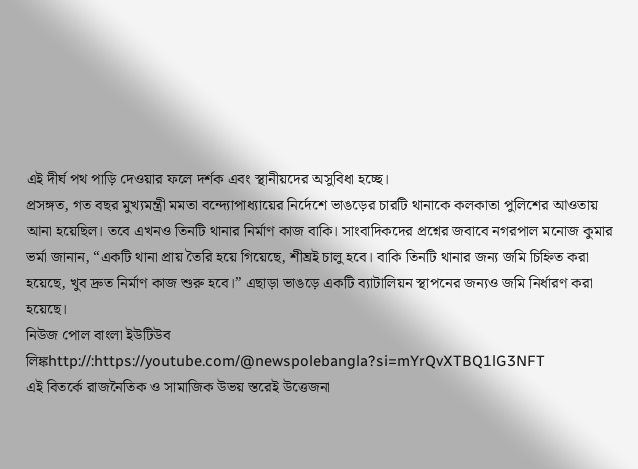এই দীর্ঘ পথ পাড়ি দেওয়ার ফলে দর্শক এবং স্থানীয়দের অসুবিধা হচ্ছে।
প্রসঙ্গত, গত বছর মুখ্যমন্ত্রী মমতা বন্দ্যোপাধ্যায়ের নির্দেশে ভাঙড়ের চারটি থানাকে কলকাতা পুলিশের আওতায় আনা হয়েছিল। তবে এখনও তিনটি থানার নির্মাণ কাজ বাকি। সাংবাদিকদের প্রশ্নের জবাবে নগরপাল মনোজ কুমার ভর্মা জানান, “একটি থানা প্রায় তৈরি হয়ে গিয়েছে, শীঘ্রই চালু হবে। বাকি তিনটি থানার জন্য জমি চিহ্নিত করা হয়েছে, খুব দ্রুত নির্মাণ কাজ শুরু হবে।” এছাড়া ভাঙড়ে একটি ব্যাটালিয়ন স্থাপনের জন্যও জমি নির্ধারণ করা হয়েছে।
নিউজ পোল বাংলা ইউটিউব লিঙ্কhttp://:https://youtube.com/@newspolebangla?si=mYrQvXTBQ1lG3NFT
এই বিতর্কে রাজনৈতিক ও সামাজিক উভয় স্তরেই উত্তেজনা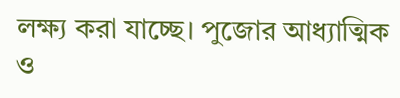লক্ষ্য করা যাচ্ছে। পুজোর আধ্যাত্মিক ও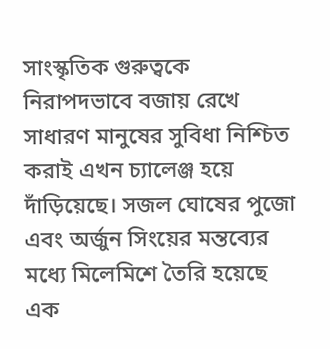সাংস্কৃতিক গুরুত্বকে নিরাপদভাবে বজায় রেখে সাধারণ মানুষের সুবিধা নিশ্চিত করাই এখন চ্যালেঞ্জ হয়ে দাঁড়িয়েছে। সজল ঘোষের পুজো এবং অর্জুন সিংয়ের মন্তব্যের মধ্যে মিলেমিশে তৈরি হয়েছে এক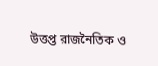উত্তপ্ত রাজনৈতিক ও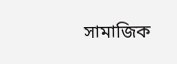সামাজিক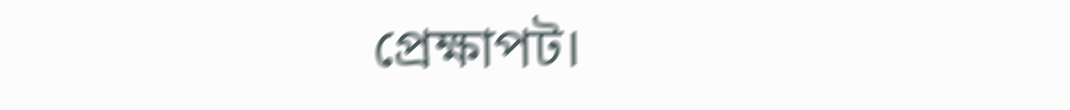প্রেক্ষাপট।